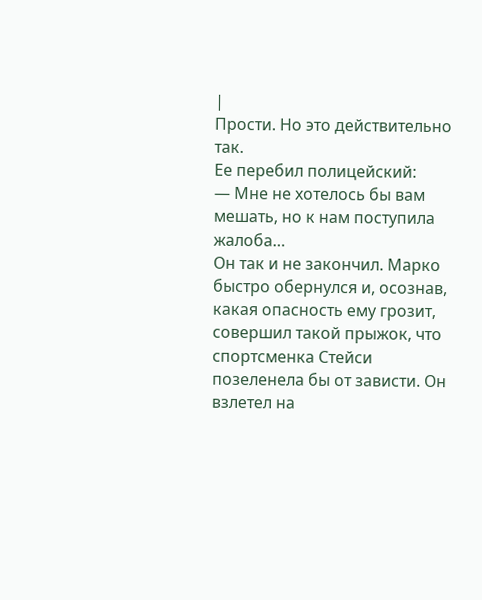|
Прости. Но это действительно так.
Ее перебил полицейский:
— Мне не хотелось бы вам мешать, но к нам поступила жалоба…
Он так и не закончил. Марко быстро обернулся и, осознав, какая опасность ему грозит, совершил такой прыжок, что спортсменка Стейси позеленела бы от зависти. Он взлетел на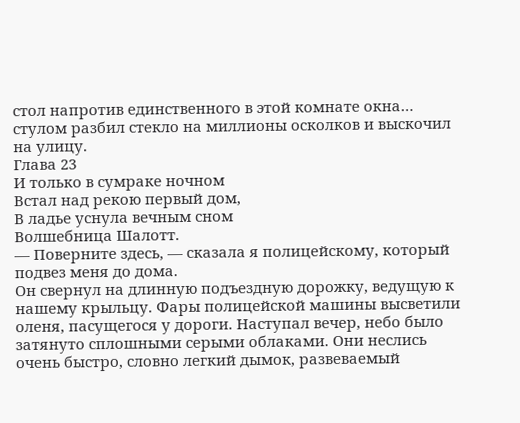стол напротив единственного в этой комнате окна… стулом разбил стекло на миллионы осколков и выскочил на улицу.
Глава 23
И только в сумраке ночном
Встал над рекою первый дом,
В ладье уснула вечным сном
Волшебница Шалотт.
— Поверните здесь, — сказала я полицейскому, который подвез меня до дома.
Он свернул на длинную подъездную дорожку, ведущую к нашему крыльцу. Фары полицейской машины высветили оленя, пасущегося у дороги. Наступал вечер, небо было затянуто сплошными серыми облаками. Они неслись очень быстро, словно легкий дымок, развеваемый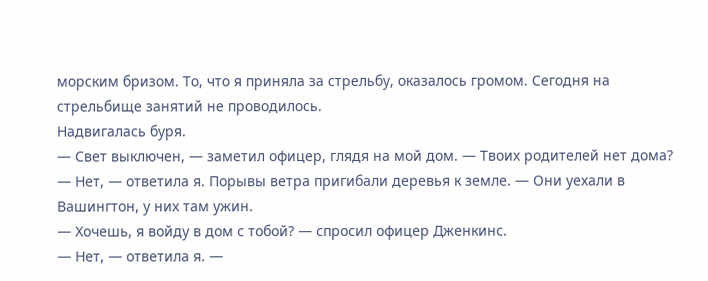морским бризом. То, что я приняла за стрельбу, оказалось громом. Сегодня на стрельбище занятий не проводилось.
Надвигалась буря.
— Свет выключен, — заметил офицер, глядя на мой дом. — Твоих родителей нет дома?
— Нет, — ответила я. Порывы ветра пригибали деревья к земле. — Они уехали в Вашингтон, у них там ужин.
— Хочешь, я войду в дом с тобой? — спросил офицер Дженкинс.
— Нет, — ответила я. —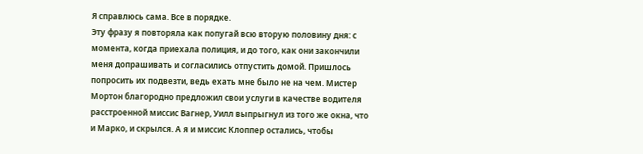Я справлюсь сама. Все в порядке.
Эту фразу я повторяла как попугай всю вторую половину дня: с момента, когда приехала полиция, и до того, как они закончили меня допрашивать и согласились отпустить домой. Пришлось попросить их подвезти, ведь ехать мне было не на чем. Мистер Мортон благородно предложил свои услуги в качестве водителя расстроенной миссис Вагнер, Уилл выпрыгнул из того же окна, что и Марко, и скрылся. А я и миссис Клоппер остались, чтобы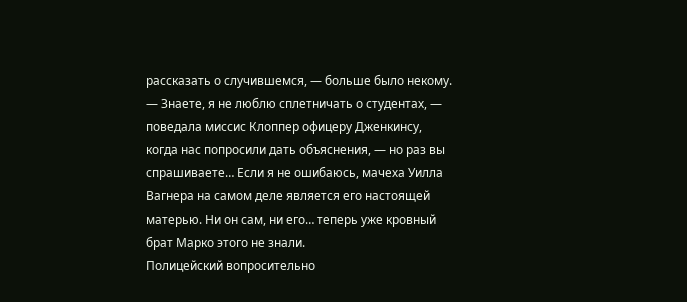рассказать о случившемся, — больше было некому.
— Знаете, я не люблю сплетничать о студентах, — поведала миссис Клоппер офицеру Дженкинсу, когда нас попросили дать объяснения, — но раз вы спрашиваете… Если я не ошибаюсь, мачеха Уилла Вагнера на самом деле является его настоящей матерью. Ни он сам, ни его… теперь уже кровный брат Марко этого не знали.
Полицейский вопросительно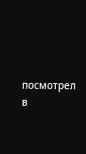посмотрел в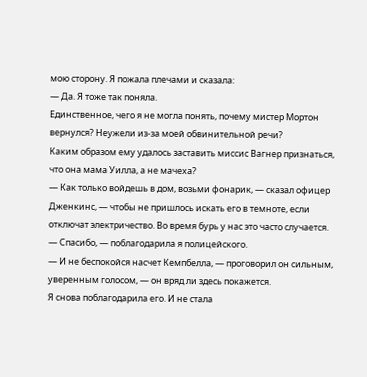мою сторону. Я пожала плечами и сказала:
— Да. Я тоже так поняла.
Единственное, чего я не могла понять, почему мистер Мортон вернулся? Неужели из-за моей обвинительной речи?
Каким образом ему удалось заставить миссис Вагнер признаться, что она мама Уилла, а не мачеха?
— Как только войдешь в дом, возьми фонарик, — сказал офицер Дженкинс, — чтобы не пришлось искать его в темноте, если отключат электричество. Во время бурь у нас это часто случается.
— Спасибо, — поблагодарила я полицейского.
— И не беспокойся насчет Кемпбелла, — проговорил он сильным, уверенным голосом, — он вряд ли здесь покажется.
Я снова поблагодарила его. И не стала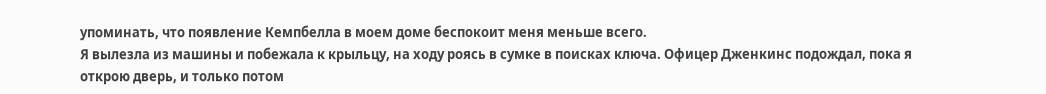упоминать, что появление Кемпбелла в моем доме беспокоит меня меньше всего.
Я вылезла из машины и побежала к крыльцу, на ходу роясь в сумке в поисках ключа. Офицер Дженкинс подождал, пока я открою дверь, и только потом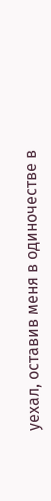уехал, оставив меня в одиночестве в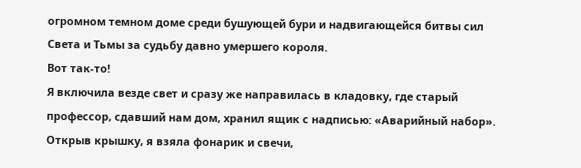огромном темном доме среди бушующей бури и надвигающейся битвы сил Света и Тьмы за судьбу давно умершего короля.
Вот так-то!
Я включила везде свет и сразу же направилась в кладовку, где старый профессор, сдавший нам дом, хранил ящик с надписью: «Аварийный набор». Открыв крышку, я взяла фонарик и свечи,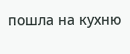пошла на кухню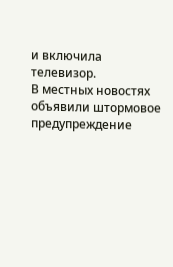и включила телевизор.
В местных новостях объявили штормовое предупреждение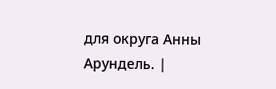для округа Анны Арундель. |